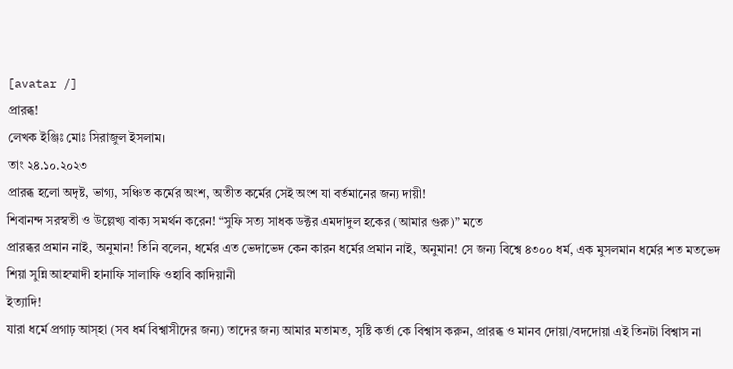[avatar /]
প্রারব্ধ!
লেখক ইঞ্জিঃ মোঃ সিরাজুল ইসলাম।
তাং ২৪.১০.২০২৩
প্রারব্ধ হলো অদৃষ্ট, ভাগ্য, সঞ্চিত কর্মের অংশ, অতীত কর্মের সেই অংশ যা বর্তমানের জন্য দায়ী!
শিবানন্দ সরস্বতী ও উল্লেখ্য বাক্য সমর্থন করেন! “সুফি সত্য সাধক ডক্টর এমদাদুল হকের (আমার গুরু)” মতে
প্রারব্ধর প্রমান নাই, অনুমান! তিনি বলেন, ধর্মের এত ভেদাভেদ কেন কারন ধর্মের প্রমান নাই, অনুমান! সে জন্য বিশ্বে ৪৩০০ ধর্ম, এক মুসলমান ধর্মের শত মতভেদ
শিয়া সুন্নি আহম্মাদী হানাফি সালাফি ওহাবি কাদিয়ানী
ইত্যাদি!
যারা ধর্মে প্রগাঢ় আস্হা (সব ধর্ম বিশ্বাসীদের জন্য) তাদের জন্য আমার মতামত, সৃষ্টি কর্তা কে বিশ্বাস করুন, প্রারব্ধ ও মানব দোয়া/বদদোয়া এই তিনটা বিশ্বাস না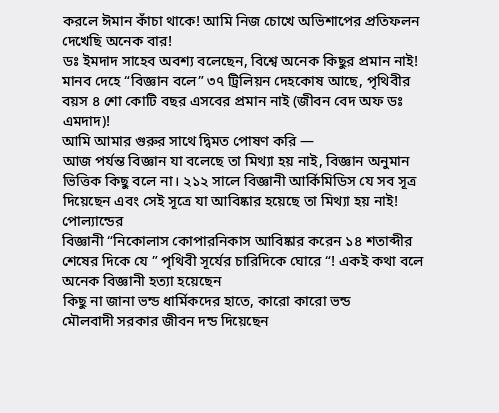করলে ঈমান কাঁচা থাকে! আমি নিজ চোখে অভিশাপের প্রতিফলন দেখেছি অনেক বার!
ডঃ ইমদাদ সাহেব অবশ্য বলেছেন, বিশ্বে অনেক কিছুর প্রমান নাই! মানব দেহে “বিজ্ঞান বলে” ৩৭ ট্রিলিয়ন দেহকোষ আছে, পৃথিবীর বয়স ৪ শো কোটি বছর এসবের প্রমান নাই (জীবন বেদ অফ ডঃ এমদাদ)!
আমি আমার গুরুর সাথে দ্বিমত পোষণ করি —
আজ পর্যন্ত বিজ্ঞান যা বলেছে তা মিথ্যা হয় নাই, বিজ্ঞান অনুমান ভিত্তিক কিছু বলে না। ২১২ সালে বিজ্ঞানী আর্কিমিডিস যে সব সূত্র দিয়েছেন এবং সেই সূত্রে যা আবিষ্কার হয়েছে তা মিথ্যা হয় নাই! পোল্যান্ডের
বিজ্ঞানী “নিকোলাস কোপারনিকাস আবিষ্কার করেন ১৪ শতাব্দীর শেষের দিকে যে ” পৃথিবী সূর্যের চারিদিকে ঘোরে “! একই কথা বলে অনেক বিজ্ঞানী হত্যা হয়েছেন
কিছু না জানা ভন্ড ধার্মিকদের হাতে, কারো কারো ভন্ড
মৌলবাদী সরকার জীবন দন্ড দিয়েছেন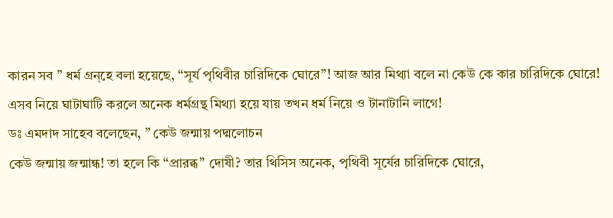কারন সব ” ধর্ম গ্রন্হে বলা হয়েছে, “সূর্য পৃথিবীর চারিদিকে ঘোরে”! আজ আর মিথ্যা বলে না কেউ কে কার চারিদিকে ঘোরে! এসব নিয়ে ঘাটাঘাটি করলে অনেক ধর্মগ্রন্থ মিথ্যা হয়ে যায় তখন ধর্ম নিয়ে ও টানাটানি লাগে!
ডঃ এমদাদ সাহেব বলেছেন, ” কেউ জন্মায় পদ্মলোচন
কেউ জন্মায় জন্মান্ধ! তা হলে কি “প্রারব্ধ” দোষী? তার থিসিস অনেক, পৃথিবী সূর্যের চারিদিকে ঘোরে,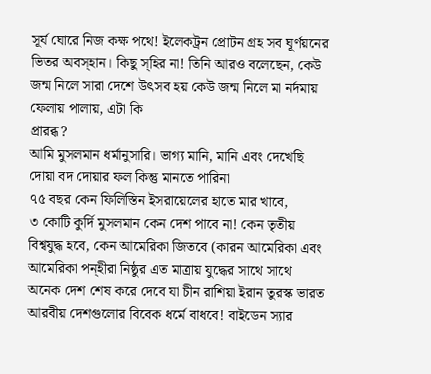সূর্য ঘোরে নিজ কক্ষ পথে! ইলেকট্রন প্রোটন গ্রহ সব ঘূর্ণয়নের ভিতর অবস্হান। কিছু স্হির না! তিনি আরও বলেছেন, কেউ জন্ম নিলে সারা দেশে উৎসব হয় কেউ জন্ম নিলে মা নর্দমায় ফেলায় পালায়, এটা কি
প্রারব্ধ?
আমি মুসলমান ধর্মানুসারি। ভাগ্য মানি, মানি এবং দেখেছি দোয়া বদ দোয়ার ফল কিন্তু মানতে পারিনা
৭৫ বছর কেন ফিলিস্তিন ইসরায়েলের হাতে মার খাবে,
৩ কোটি কুর্দি মুসলমান কেন দেশ পাবে না! কেন তৃতীয়
বিশ্বযুদ্ধ হবে, কেন আমেরিকা জিতবে (কারন আমেরিকা এবং আমেরিকা পন্হীরা নিষ্ঠুর এত মাত্রায় যুদ্ধের সাথে সাথে অনেক দেশ শেষ করে দেবে যা চীন রাশিয়া ইরান তুরস্ক ভারত আরবীয় দেশগুলোর বিবেক ধর্মে বাধবে! বাইডেন স্যার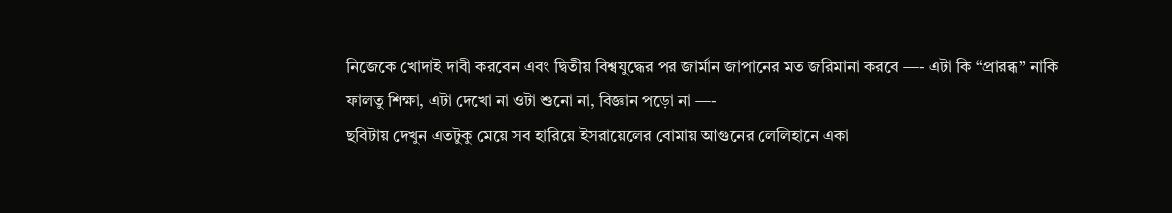নিজেকে খোদাই দাবী করবেন এবং দ্বিতীয় বিশ্বযুদ্ধের পর জার্মান জাপানের মত জরিমানা করবে —- এটা কি “প্রারব্ধ” নাকি
ফালতু শিক্ষা, এটা দেখো না ওটা শুনো না, বিজ্ঞান পড়ো না —-
ছবিটায় দেখুন এতটুকু মেয়ে সব হারিয়ে ইসরায়েলের বোমায় আগুনের লেলিহানে একা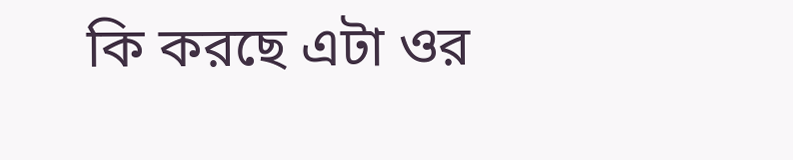কি করছে এটা ওর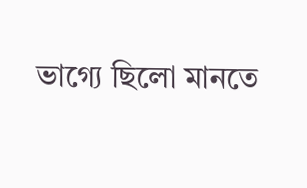ভাগ্যে ছিলো মানতে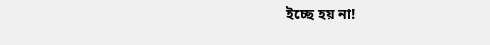ইচ্ছে হয় না!